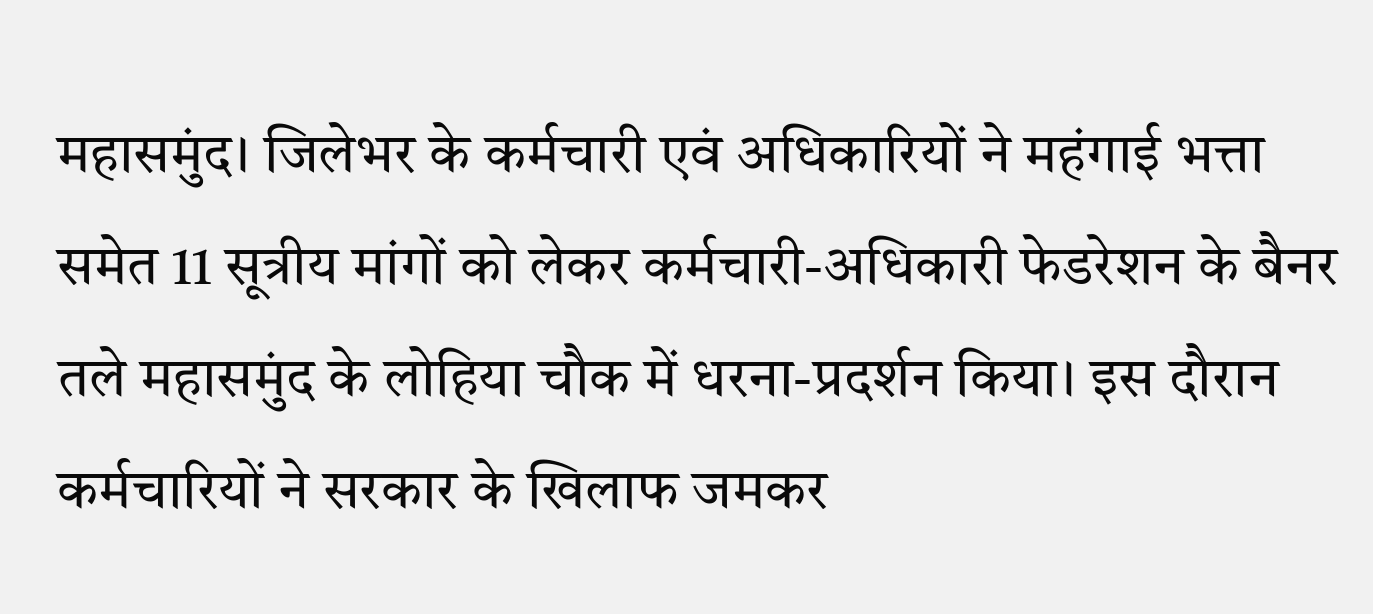महासमुंद। जिलेभर के कर्मचारी एवं अधिकारियों ने महंगाई भत्ता समेत 11 सूत्रीय मांगों को लेकर कर्मचारी-अधिकारी फेडरेशन के बैनर तले महासमुंद के लोहिया चौक में धरना-प्रदर्शन किया। इस दौरान कर्मचारियों ने सरकार के खिलाफ जमकर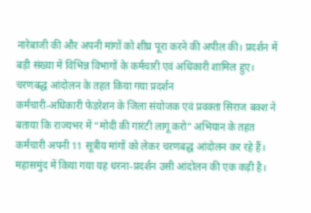नारेबाजी की और अपनी मांगों को शीघ्र पूरा करने की अपील की। प्रदर्शन में बड़ी संख्या में विभिन्न विभागों के कर्मचारी एवं अधिकारी शामिल हुए।
चरणबद्ध आंदोलन के तहत किया गया प्रदर्शन
कर्मचारी-अधिकारी फेडरेशन के जिला संयोजक एवं प्रवक्ता सिराज बक्श ने बताया कि राज्यभर में “मोदी की गारंटी लागू करो” अभियान के तहत कर्मचारी अपनी 11 सूत्रीय मांगों को लेकर चरणबद्ध आंदोलन कर रहे हैं। महासमुंद में किया गया यह धरना-प्रदर्शन उसी आंदोलन की एक कड़ी है।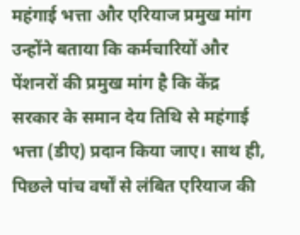महंगाई भत्ता और एरियाज प्रमुख मांग
उन्होंने बताया कि कर्मचारियों और पेंशनरों की प्रमुख मांग है कि केंद्र सरकार के समान देय तिथि से महंगाई भत्ता (डीए) प्रदान किया जाए। साथ ही, पिछले पांच वर्षों से लंबित एरियाज की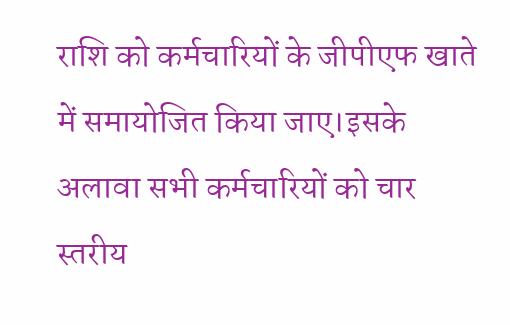राशि को कर्मचारियों के जीपीएफ खाते में समायोजित किया जाए।इसके अलावा सभी कर्मचारियों को चार स्तरीय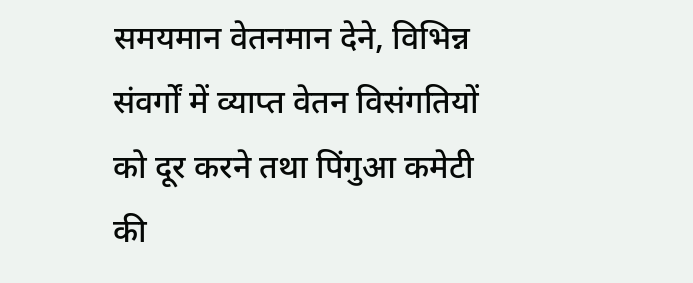समयमान वेतनमान देने, विभिन्न संवर्गों में व्याप्त वेतन विसंगतियों को दूर करने तथा पिंगुआ कमेटी की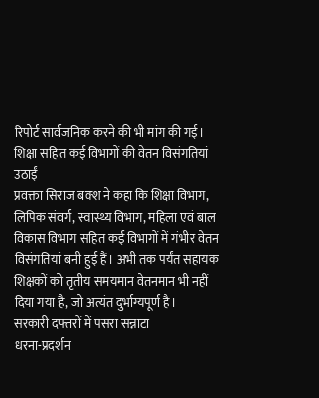रिपोर्ट सार्वजनिक करने की भी मांग की गई।
शिक्षा सहित कई विभागों की वेतन विसंगतियां उठाईं
प्रवक्ता सिराज बक्श ने कहा कि शिक्षा विभाग, लिपिक संवर्ग, स्वास्थ्य विभाग, महिला एवं बाल विकास विभाग सहित कई विभागों में गंभीर वेतन विसंगतियां बनी हुई हैं। अभी तक पर्यंत सहायक शिक्षकों को तृतीय समयमान वेतनमान भी नहीं दिया गया है, जो अत्यंत दुर्भाग्यपूर्ण है।
सरकारी दफ्तरों में पसरा सन्नाटा
धरना-प्रदर्शन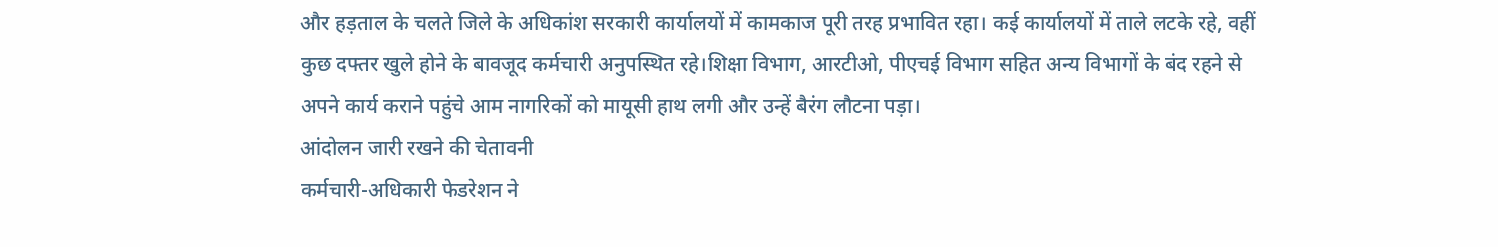और हड़ताल के चलते जिले के अधिकांश सरकारी कार्यालयों में कामकाज पूरी तरह प्रभावित रहा। कई कार्यालयों में ताले लटके रहे, वहीं कुछ दफ्तर खुले होने के बावजूद कर्मचारी अनुपस्थित रहे।शिक्षा विभाग, आरटीओ, पीएचई विभाग सहित अन्य विभागों के बंद रहने से अपने कार्य कराने पहुंचे आम नागरिकों को मायूसी हाथ लगी और उन्हें बैरंग लौटना पड़ा।
आंदोलन जारी रखने की चेतावनी
कर्मचारी-अधिकारी फेडरेशन ने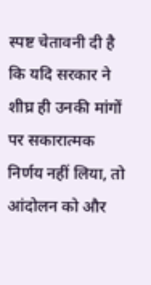स्पष्ट चेतावनी दी है कि यदि सरकार ने शीघ्र ही उनकी मांगों पर सकारात्मक निर्णय नहीं लिया, तो आंदोलन को और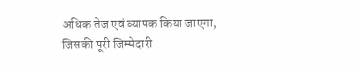अधिक तेज एवं व्यापक किया जाएगा, जिसकी पूरी जिम्मेदारी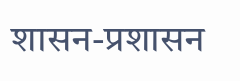शासन-प्रशासन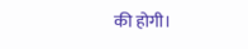की होगी।